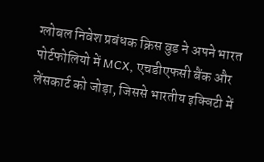ग्लोबल निवेश प्रबंधक क्रिस वुड ने अपने भारत पोर्टफोलियो में MCX, एचडीएफसी बैंक और लेंसकार्ट को जोड़ा, जिससे भारतीय इक्विटी में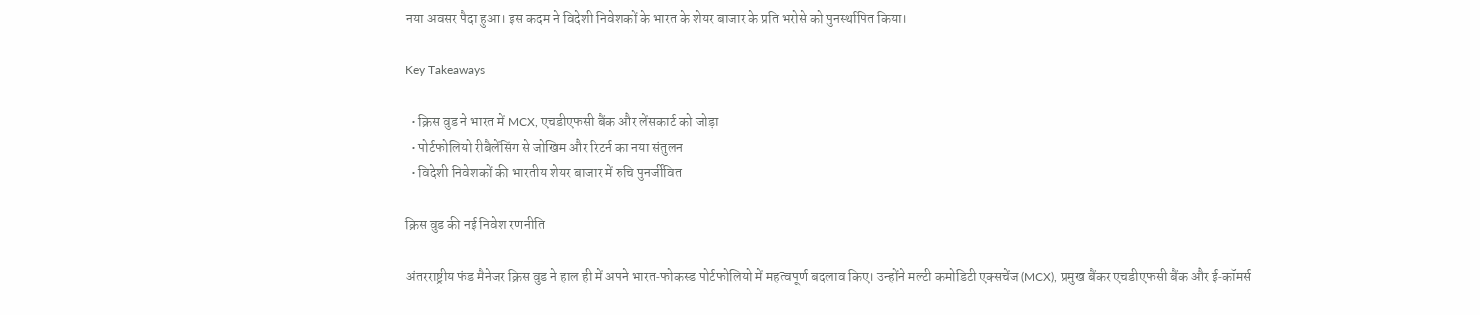नया अवसर पैदा हुआ। इस कदम ने विदेशी निवेशकों के भारत के शेयर बाजार के प्रति भरोसे को पुनर्स्थापित किया।

Key Takeaways

  • क्रिस वुड ने भारत में MCX, एचडीएफसी बैंक और लेंसकार्ट को जोड़ा
  • पोर्टफोलियो रीबैलेंसिंग से जोखिम और रिटर्न का नया संतुलन
  • विदेशी निवेशकों की भारतीय शेयर बाजार में रुचि पुनर्जीवित

क्रिस वुड की नई निवेश रणनीति

अंतरराष्ट्रीय फंड मैनेजर क्रिस वुड ने हाल ही में अपने भारत‑फोकस्ड पोर्टफोलियो में महत्वपूर्ण बदलाव किए। उन्होंने मल्टी कमोडिटी एक्सचेंज (MCX), प्रमुख बैंकर एचडीएफसी बैंक और ई‑कॉमर्स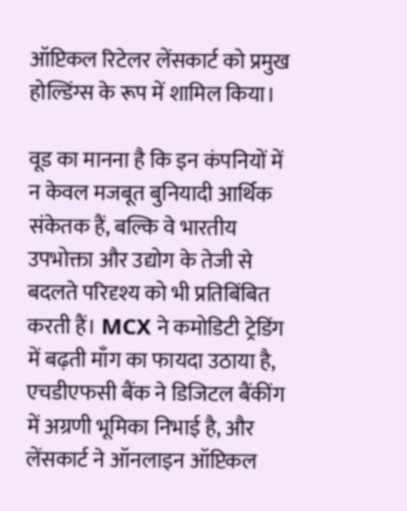ऑप्टिकल रिटेलर लेंसकार्ट को प्रमुख होल्डिंग्स के रूप में शामिल किया।

वूड का मानना है कि इन कंपनियों में न केवल मजबूत बुनियादी आर्थिक संकेतक हैं, बल्कि वे भारतीय उपभोक्ता और उद्योग के तेजी से बदलते परिदृश्य को भी प्रतिबिंबित करती हैं। MCX ने कमोडिटी ट्रेडिंग में बढ़ती माँग का फायदा उठाया है, एचडीएफसी बैंक ने डिजिटल बैंकींग में अग्रणी भूमिका निभाई है, और लेंसकार्ट ने ऑनलाइन ऑप्टिकल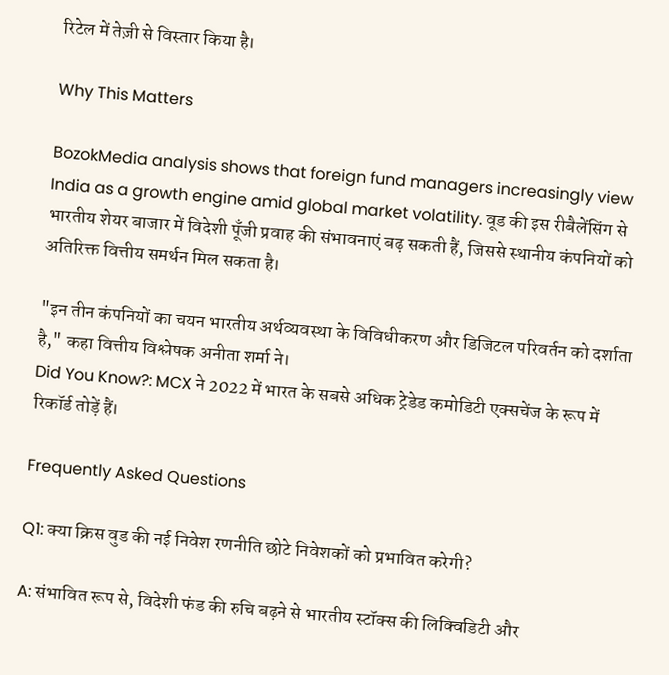रिटेल में तेज़ी से विस्तार किया है।

Why This Matters

BozokMedia analysis shows that foreign fund managers increasingly view India as a growth engine amid global market volatility. वूड की इस रीबैलेंसिंग से भारतीय शेयर बाजार में विदेशी पूँजी प्रवाह की संभावनाएं बढ़ सकती हैं, जिससे स्थानीय कंपनियों को अतिरिक्त वित्तीय समर्थन मिल सकता है।

"इन तीन कंपनियों का चयन भारतीय अर्थव्यवस्था के विविधीकरण और डिजिटल परिवर्तन को दर्शाता है," कहा वित्तीय विश्लेषक अनीता शर्मा ने।
Did You Know?: MCX ने 2022 में भारत के सबसे अधिक ट्रेडेड कमोडिटी एक्सचेंज के रूप में रिकॉर्ड तोड़ें हैं।

Frequently Asked Questions

Q1: क्या क्रिस वुड की नई निवेश रणनीति छोटे निवेशकों को प्रभावित करेगी?

A: संभावित रूप से, विदेशी फंड की रुचि बढ़ने से भारतीय स्टॉक्स की लिक्विडिटी और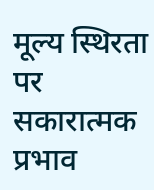मूल्य स्थिरता पर सकारात्मक प्रभाव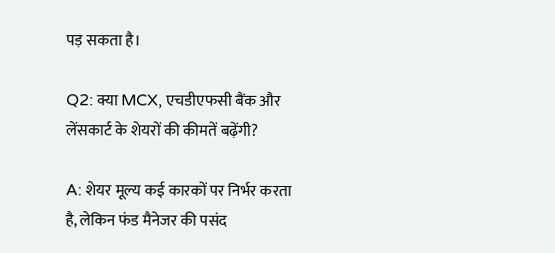पड़ सकता है।

Q2: क्या MCX, एचडीएफसी बैंक और लेंसकार्ट के शेयरों की कीमतें बढ़ेंगी?

A: शेयर मूल्य कई कारकों पर निर्भर करता है, लेकिन फंड मैनेजर की पसंद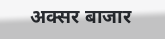अक्सर बाजार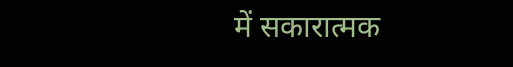में सकारात्मक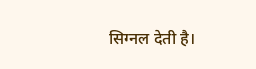सिग्नल देती है।